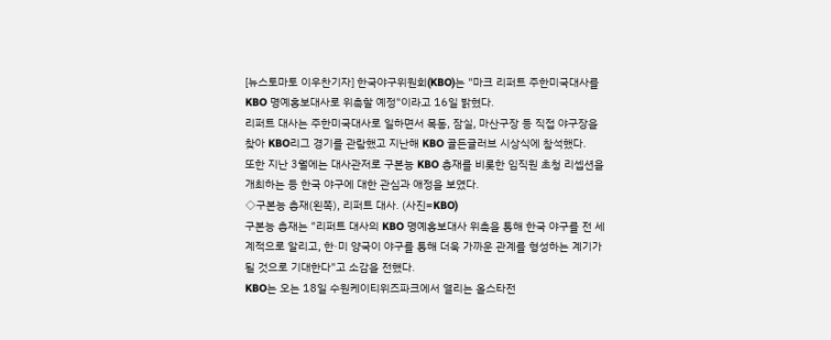[뉴스토마토 이우찬기자] 한국야구위원회(KBO)는 "마크 리퍼트 주한미국대사를 KBO 명예홍보대사로 위촉할 예정"이라고 16일 밝혔다.
리퍼트 대사는 주한미국대사로 일하면서 목동, 잠실, 마산구장 등 직접 야구장을 찾아 KBO리그 경기를 관람했고 지난해 KBO 골든글러브 시상식에 참석했다.
또한 지난 3월에는 대사관저로 구본능 KBO 총재를 비롯한 임직원 초청 리셉션을 개최하는 등 한국 야구에 대한 관심과 애정을 보였다.
◇구본능 총재(왼쪽), 리퍼트 대사. (사진=KBO)
구본능 총재는 "리퍼트 대사의 KBO 명예홍보대사 위촉을 통해 한국 야구를 전 세계적으로 알리고, 한·미 양국이 야구를 통해 더욱 가까운 관계를 형성하는 계기가 될 것으로 기대한다"고 소감을 전했다.
KBO는 오는 18일 수원케이티위즈파크에서 열리는 올스타전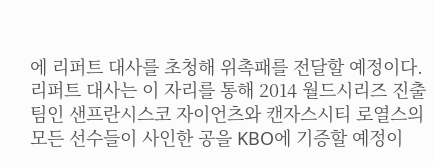에 리퍼트 대사를 초청해 위촉패를 전달할 예정이다.
리퍼트 대사는 이 자리를 통해 2014 월드시리즈 진출팀인 샌프란시스코 자이언츠와 캔자스시티 로열스의 모든 선수들이 사인한 공을 KBO에 기증할 예정이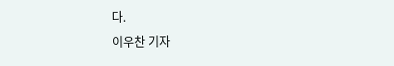다.
이우찬 기자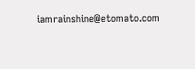iamrainshine@etomato.com